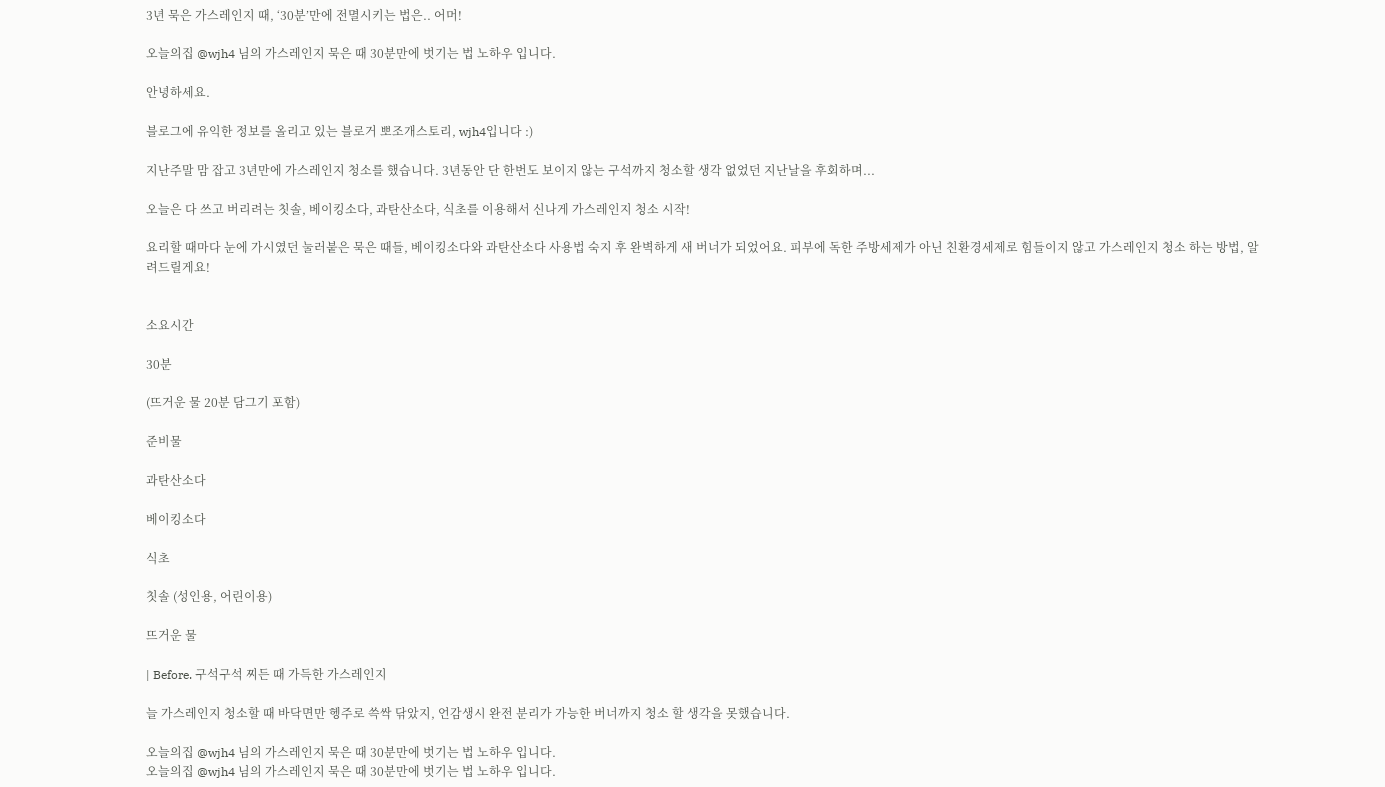3년 묵은 가스레인지 때, ‘30분’만에 전멸시키는 법은.. 어머!

오늘의집 @wjh4 님의 가스레인지 묵은 때 30분만에 벗기는 법 노하우 입니다.

안녕하세요.

블로그에 유익한 정보를 올리고 있는 블로거 뽀조개스토리, wjh4입니다 :)

지난주말 맘 잡고 3년만에 가스레인지 청소를 했습니다. 3년동안 단 한번도 보이지 않는 구석까지 청소할 생각 없었던 지난날을 후회하며...

오늘은 다 쓰고 버리려는 칫솔, 베이킹소다, 과탄산소다, 식초를 이용해서 신나게 가스레인지 청소 시작!

요리할 때마다 눈에 가시였던 눌러붙은 묵은 때들, 베이킹소다와 과탄산소다 사용법 숙지 후 완벽하게 새 버너가 되었어요. 피부에 독한 주방세제가 아닌 친환경세제로 힘들이지 않고 가스레인지 청소 하는 방법, 알려드릴게요!


소요시간

30분

(뜨거운 물 20분 담그기 포함)

준비물

과탄산소다

베이킹소다

식초

칫솔 (성인용, 어린이용)

뜨거운 물

| Before. 구석구석 찌든 때 가득한 가스레인지

늘 가스레인지 청소할 때 바닥면만 헹주로 쓱싹 닦았지, 언감생시 완전 분리가 가능한 버너까지 청소 할 생각을 못했습니다.

오늘의집 @wjh4 님의 가스레인지 묵은 때 30분만에 벗기는 법 노하우 입니다.
오늘의집 @wjh4 님의 가스레인지 묵은 때 30분만에 벗기는 법 노하우 입니다.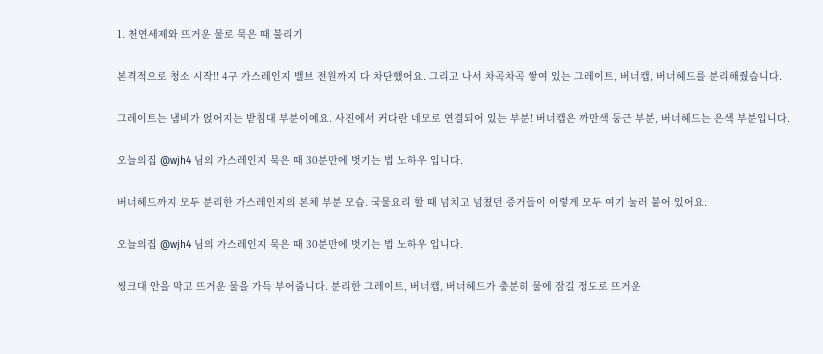1. 천연세제와 뜨거운 물로 묵은 때 불리기

본격적으로 청소 시작!! 4구 가스레인지 밸브 전원까지 다 차단했어요. 그리고 나서 차곡차곡 쌓여 있는 그레이트, 버너캡, 버너헤드를 분리해줬습니다.

그레이트는 냄비가 얹어지는 받침대 부분이예요. 사진에서 커다란 네모로 연결되어 있는 부분! 버너캡은 까만색 둥근 부분, 버너헤드는 은색 부분입니다.

오늘의집 @wjh4 님의 가스레인지 묵은 때 30분만에 벗기는 법 노하우 입니다.

버너헤드까지 모두 분리한 가스레인지의 본체 부분 모습. 국물요리 할 때 넘치고 넘쳤던 증거들이 이렇게 모두 여기 눌러 붙어 있어요.

오늘의집 @wjh4 님의 가스레인지 묵은 때 30분만에 벗기는 법 노하우 입니다.

씽크대 안을 막고 뜨거운 물을 가득 부어줍니다. 분리한 그레이트, 버너캡, 버너헤드가 충분히 물에 잠길 정도로 뜨거운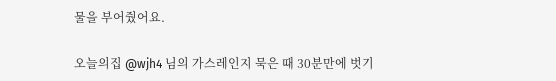물을 부어줬어요.

오늘의집 @wjh4 님의 가스레인지 묵은 때 30분만에 벗기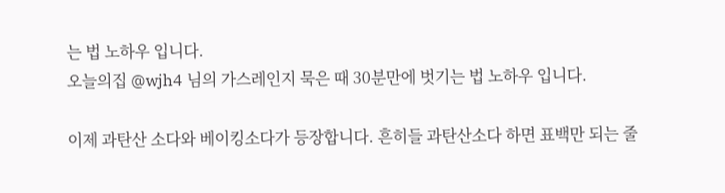는 법 노하우 입니다.
오늘의집 @wjh4 님의 가스레인지 묵은 때 30분만에 벗기는 법 노하우 입니다.

이제 과탄산 소다와 베이킹소다가 등장합니다. 흔히들 과탄산소다 하면 표백만 되는 줄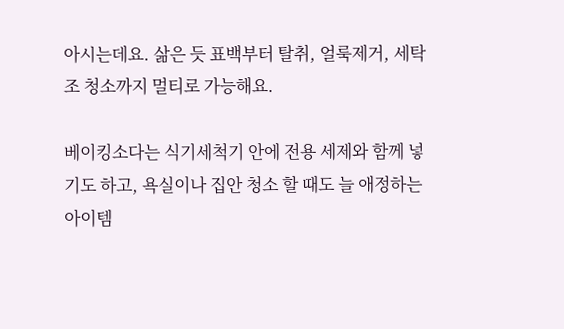아시는데요. 삶은 듯 표백부터 탈취, 얼룩제거, 세탁조 청소까지 멀티로 가능해요.

베이킹소다는 식기세척기 안에 전용 세제와 함께 넣기도 하고, 욕실이나 집안 청소 할 때도 늘 애정하는 아이템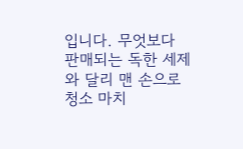입니다. 무엇보다 판매되는 독한 세제와 달리 맨 손으로 청소 마치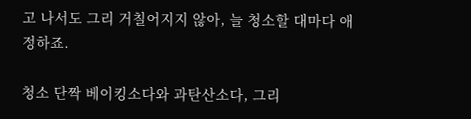고 나서도 그리 거칠어지지 않아, 늘 청소할 대마다 애정하죠.

청소 단짝 베이킹소다와 과탄산소다, 그리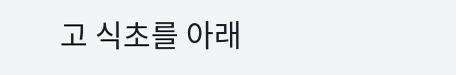고 식초를 아래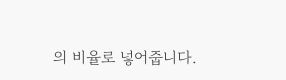의 비율로 넣어줍니다.